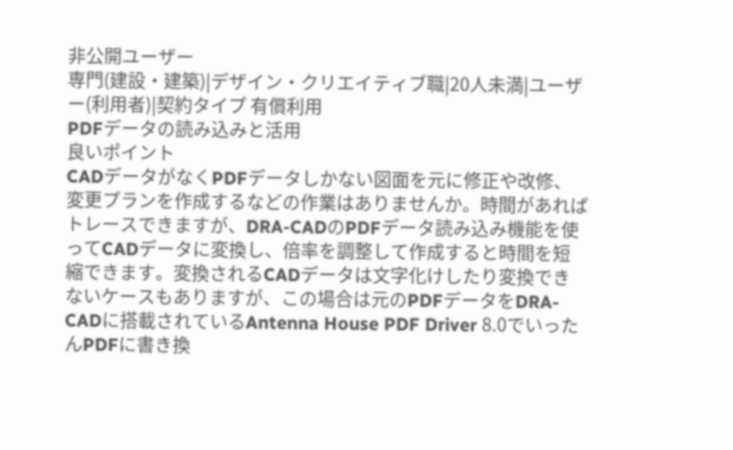非公開ユーザー
専門(建設・建築)|デザイン・クリエイティブ職|20人未満|ユーザー(利用者)|契約タイプ 有償利用
PDFデータの読み込みと活用
良いポイント
CADデータがなくPDFデータしかない図面を元に修正や改修、変更プランを作成するなどの作業はありませんか。時間があればトレースできますが、DRA-CADのPDFデータ読み込み機能を使ってCADデータに変換し、倍率を調整して作成すると時間を短縮できます。変換されるCADデータは文字化けしたり変換できないケースもありますが、この場合は元のPDFデータをDRA-CADに搭載されているAntenna House PDF Driver 8.0でいったんPDFに書き換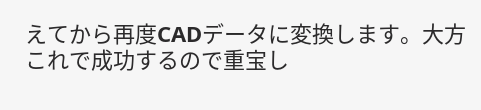えてから再度CADデータに変換します。大方これで成功するので重宝し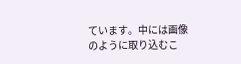ています。中には画像のように取り込むこ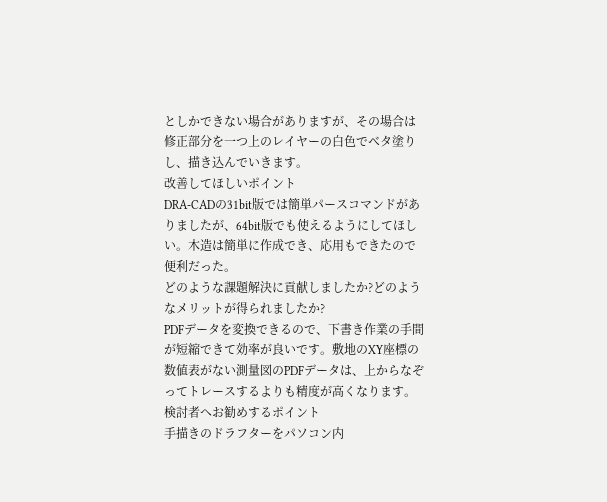としかできない場合がありますが、その場合は修正部分を一つ上のレイヤーの白色でベタ塗りし、描き込んでいきます。
改善してほしいポイント
DRA-CADの31bit版では簡単パースコマンドがありましたが、64bit版でも使えるようにしてほしい。木造は簡単に作成でき、応用もできたので便利だった。
どのような課題解決に貢献しましたか?どのようなメリットが得られましたか?
PDFデータを変換できるので、下書き作業の手間が短縮できて効率が良いです。敷地のXY座標の数値表がない測量図のPDFデータは、上からなぞってトレースするよりも精度が高くなります。
検討者へお勧めするポイント
手描きのドラフターをパソコン内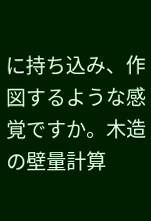に持ち込み、作図するような感覚ですか。木造の壁量計算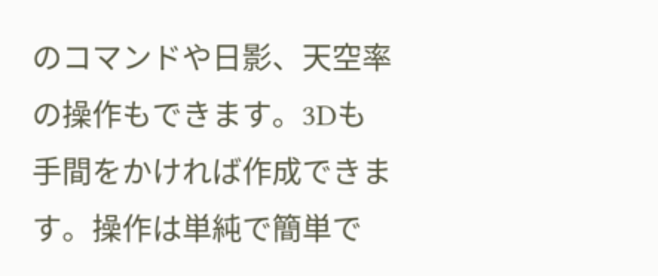のコマンドや日影、天空率の操作もできます。3Dも手間をかければ作成できます。操作は単純で簡単で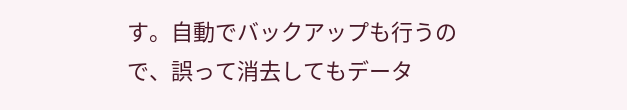す。自動でバックアップも行うので、誤って消去してもデータ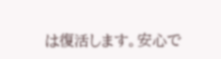は復活します。安心で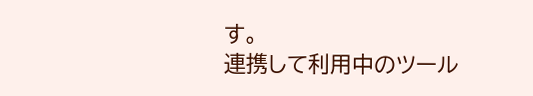す。
連携して利用中のツール